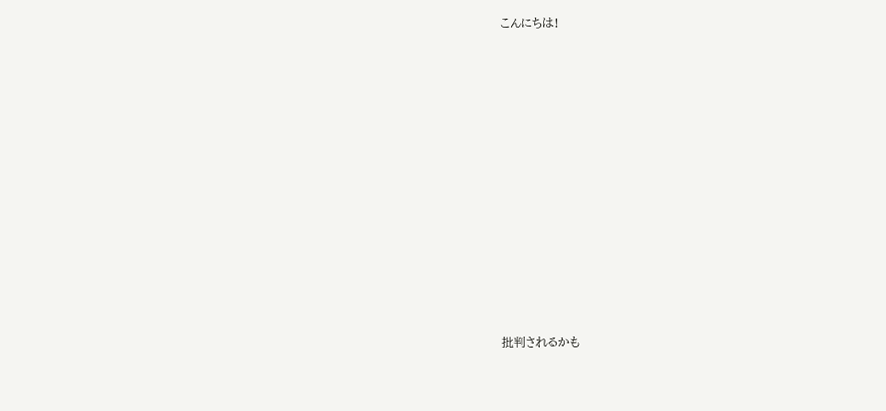こんにちは!


















批判されるかも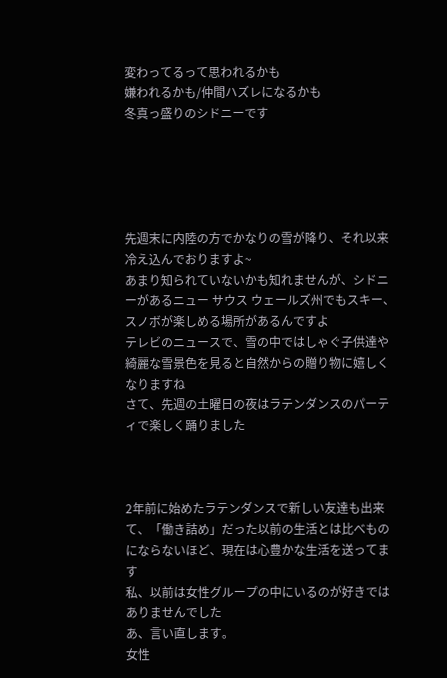変わってるって思われるかも
嫌われるかも/仲間ハズレになるかも
冬真っ盛りのシドニーです





先週末に内陸の方でかなりの雪が降り、それ以来冷え込んでおりますよ~
あまり知られていないかも知れませんが、シドニーがあるニュー サウス ウェールズ州でもスキー、スノボが楽しめる場所があるんですよ
テレビのニュースで、雪の中ではしゃぐ子供達や綺麗な雪景色を見ると自然からの贈り物に嬉しくなりますね
さて、先週の土曜日の夜はラテンダンスのパーティで楽しく踊りました



2年前に始めたラテンダンスで新しい友達も出来て、「働き詰め」だった以前の生活とは比べものにならないほど、現在は心豊かな生活を送ってます
私、以前は女性グループの中にいるのが好きではありませんでした
あ、言い直します。
女性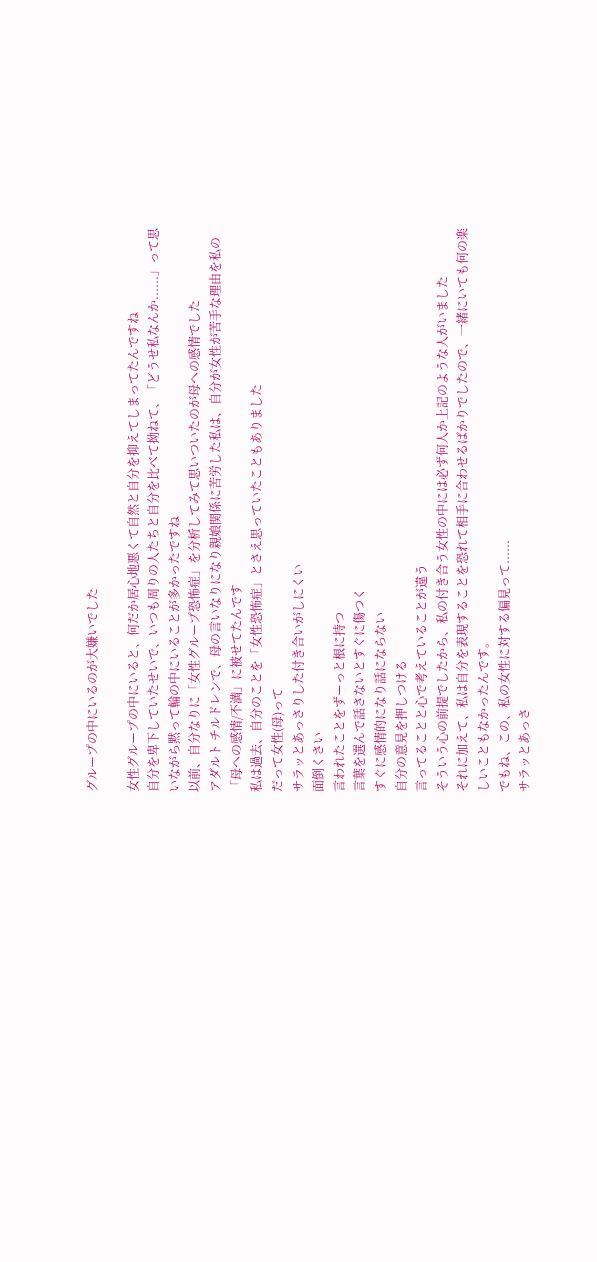グループの中にいるのが大嫌いでした

女性グループの中にいると、何だか居心地悪くて自然と自分を抑えてしまってたんですね
自分を卑下していたせいで、いつも周りの人たちと自分を比べて拗ねて、「どうせ私なんか......」って思いながら黙って輪の中にいることが多かったですね
以前、自分なりに「女性グループ恐怖症」を分析してみて思いついたのが母への感情でした
アダルト チルドレンで、母の言いなりになり親娘関係に苦労した私は、自分が女性が苦手な理由を私の「母への感情/不満」に被せてたんです
私は過去、自分のことを「女性恐怖症」とさえ思っていたこともありました
だって女性(母)って
サラッとあっさりした付き合いがしにくい
面倒くさい
言われたことをずーっと根に持つ
言葉を選んで話さないとすぐに傷つく
すぐに感情的になり話にならない
自分の意見を押しつける
言ってることと心で考えていることが違う
そういう心の前提でしたから、私の付き合う女性の中には必ず何人か上記のような人がいました
それに加えて、私は自分を表現することを恐れて相手に合わせるばかりでしたので、一緒にいても何の楽しいこともなかったんです。
でもね、この、私の女性に対する偏見って......
サラッとあっさ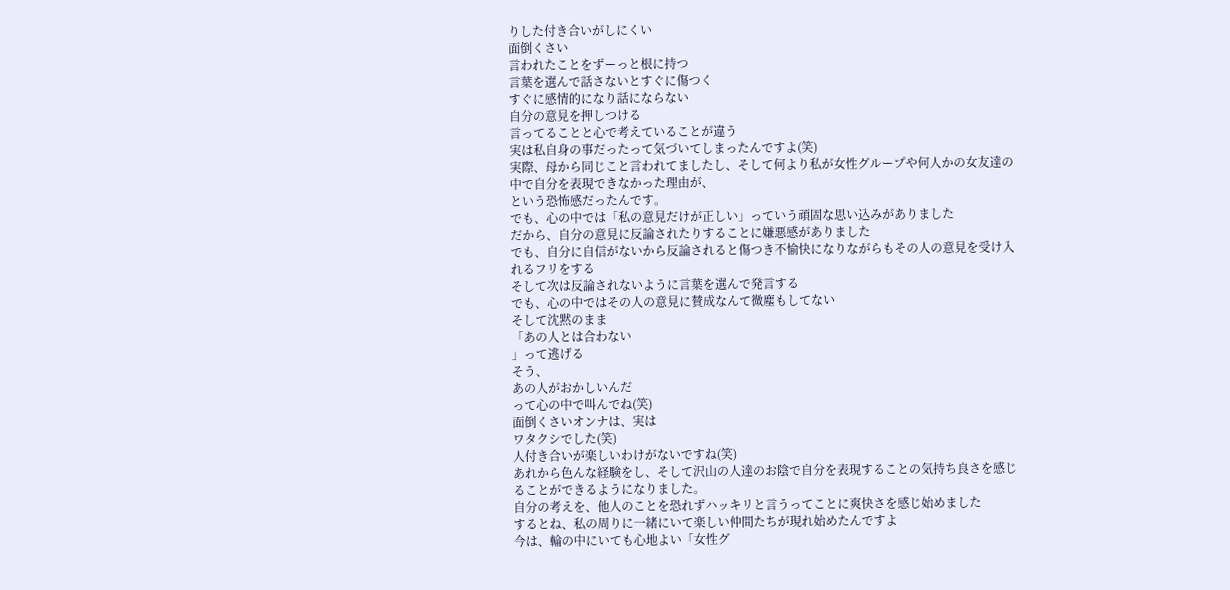りした付き合いがしにくい
面倒くさい
言われたことをずーっと根に持つ
言葉を選んで話さないとすぐに傷つく
すぐに感情的になり話にならない
自分の意見を押しつける
言ってることと心で考えていることが違う
実は私自身の事だったって気づいてしまったんですよ(笑)
実際、母から同じこと言われてましたし、そして何より私が女性グループや何人かの女友達の中で自分を表現できなかった理由が、
という恐怖感だったんです。
でも、心の中では「私の意見だけが正しい」っていう頑固な思い込みがありました
だから、自分の意見に反論されたりすることに嫌悪感がありました
でも、自分に自信がないから反論されると傷つき不愉快になりながらもその人の意見を受け入れるフリをする
そして次は反論されないように言葉を選んで発言する
でも、心の中ではその人の意見に賛成なんて微塵もしてない
そして沈黙のまま
「あの人とは合わない
」って逃げる
そう、
あの人がおかしいんだ
って心の中で叫んでね(笑)
面倒くさいオンナは、実は
ワタクシでした(笑)
人付き合いが楽しいわけがないですね(笑)
あれから色んな経験をし、そして沢山の人達のお陰で自分を表現することの気持ち良さを感じることができるようになりました。
自分の考えを、他人のことを恐れずハッキリと言うってことに爽快さを感じ始めました
するとね、私の周りに一緒にいて楽しい仲間たちが現れ始めたんですよ
今は、輪の中にいても心地よい「女性グ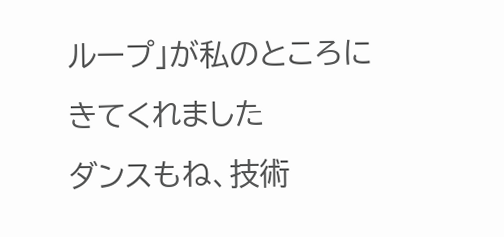ループ」が私のところにきてくれました
ダンスもね、技術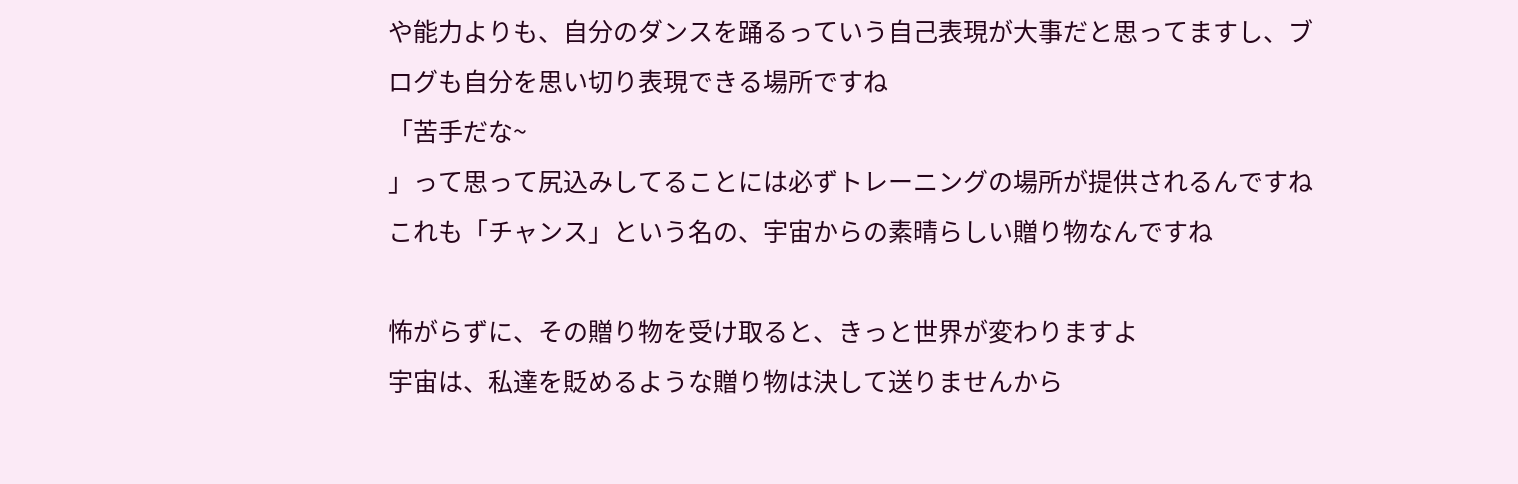や能力よりも、自分のダンスを踊るっていう自己表現が大事だと思ってますし、ブログも自分を思い切り表現できる場所ですね
「苦手だな~
」って思って尻込みしてることには必ずトレーニングの場所が提供されるんですね
これも「チャンス」という名の、宇宙からの素晴らしい贈り物なんですね

怖がらずに、その贈り物を受け取ると、きっと世界が変わりますよ
宇宙は、私達を貶めるような贈り物は決して送りませんから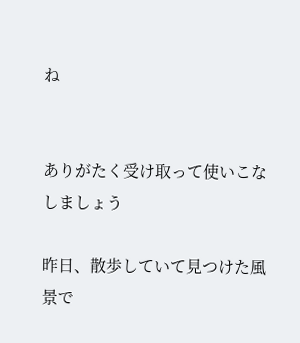ね


ありがたく受け取って使いこなしましょう

昨日、散歩していて見つけた風景で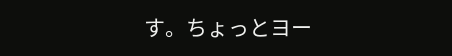す。ちょっとヨー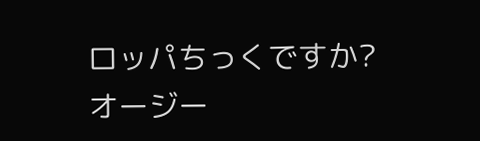ロッパちっくですか?
オージー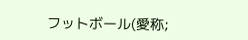フットボール(愛称;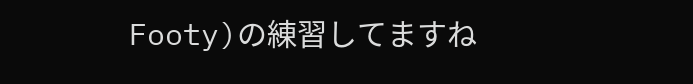Footy)の練習してますね